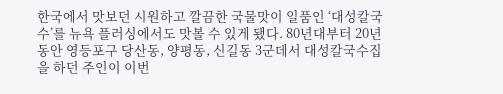한국에서 맛보던 시원하고 깔끔한 국물맛이 일품인 ‘대성칼국수’를 뉴욕 플러싱에서도 맛볼 수 있게 됐다. 80년대부터 20년동안 영등포구 당산동, 양평동, 신길동 3군데서 대성칼국수집을 하던 주인이 이번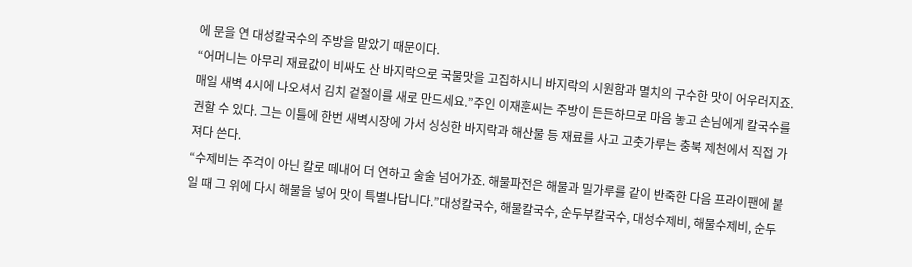에 문을 연 대성칼국수의 주방을 맡았기 때문이다.
“어머니는 아무리 재료값이 비싸도 산 바지락으로 국물맛을 고집하시니 바지락의 시원함과 멸치의 구수한 맛이 어우러지죠. 매일 새벽 4시에 나오셔서 김치 겉절이를 새로 만드세요.”주인 이재훈씨는 주방이 든든하므로 마음 놓고 손님에게 칼국수를 권할 수 있다. 그는 이틀에 한번 새벽시장에 가서 싱싱한 바지락과 해산물 등 재료를 사고 고춧가루는 충북 제천에서 직접 가져다 쓴다.
“수제비는 주걱이 아닌 칼로 떼내어 더 연하고 술술 넘어가죠. 해물파전은 해물과 밀가루를 같이 반죽한 다음 프라이팬에 붙일 때 그 위에 다시 해물을 넣어 맛이 특별나답니다.”대성칼국수, 해물칼국수, 순두부칼국수, 대성수제비, 해물수제비, 순두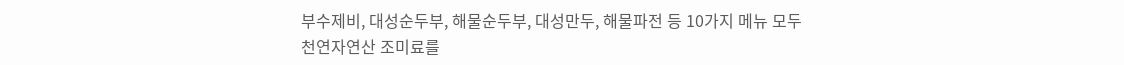부수제비, 대성순두부, 해물순두부, 대성만두, 해물파전 등 10가지 메뉴 모두 천연자연산 조미료를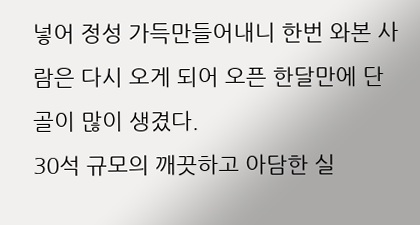넣어 정성 가득만들어내니 한번 와본 사람은 다시 오게 되어 오픈 한달만에 단골이 많이 생겼다.
30석 규모의 깨끗하고 아담한 실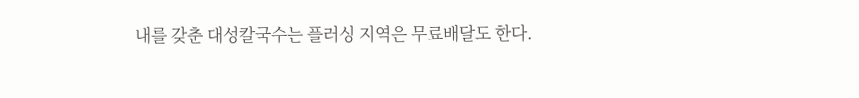내를 갖춘 대성칼국수는 플러싱 지역은 무료배달도 한다.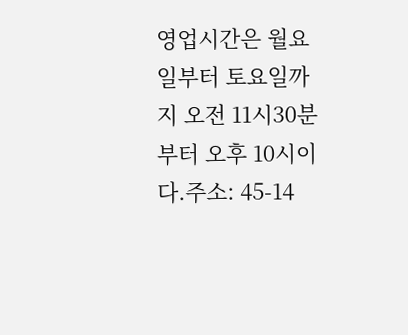영업시간은 월요일부터 토요일까지 오전 11시30분부터 오후 10시이다.주소: 45-14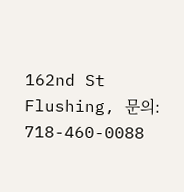162nd St Flushing, 문의: 718-460-0088